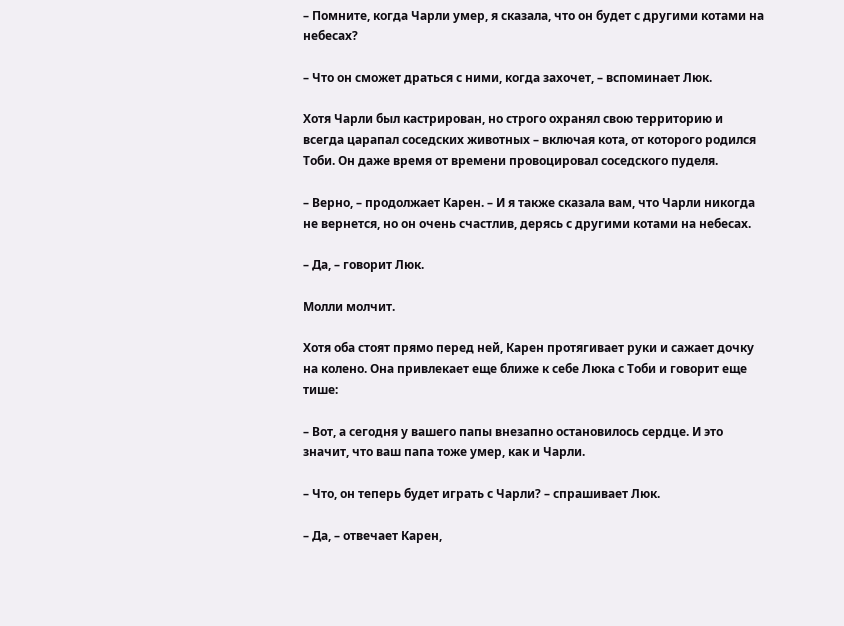– Помните, когда Чарли умер, я сказала, что он будет с другими котами на небесах?

– Что он сможет драться с ними, когда захочет, – вспоминает Люк.

Хотя Чарли был кастрирован, но строго охранял свою территорию и всегда царапал соседских животных – включая кота, от которого родился Тоби. Он даже время от времени провоцировал соседского пуделя.

– Верно, – продолжает Карен. – И я также сказала вам, что Чарли никогда не вернется, но он очень счастлив, дерясь с другими котами на небесах.

– Да, – говорит Люк.

Молли молчит.

Хотя оба стоят прямо перед ней, Карен протягивает руки и сажает дочку на колено. Она привлекает еще ближе к себе Люка с Тоби и говорит еще тише:

– Вот, а сегодня у вашего папы внезапно остановилось сердце. И это значит, что ваш папа тоже умер, как и Чарли.

– Что, он теперь будет играть с Чарли? – спрашивает Люк.

– Да, – отвечает Карен,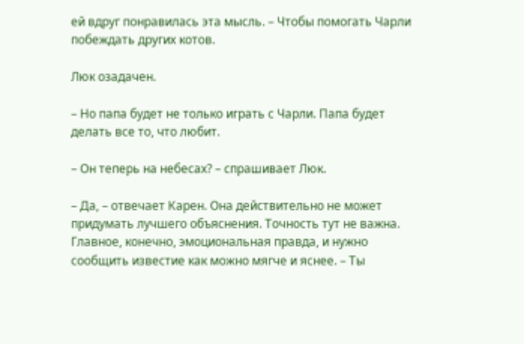ей вдруг понравилась эта мысль. – Чтобы помогать Чарли побеждать других котов.

Люк озадачен.

– Но папа будет не только играть с Чарли. Папа будет делать все то, что любит.

– Он теперь на небесах? – спрашивает Люк.

– Да, – отвечает Карен. Она действительно не может придумать лучшего объяснения. Точность тут не важна. Главное, конечно, эмоциональная правда, и нужно сообщить известие как можно мягче и яснее. – Ты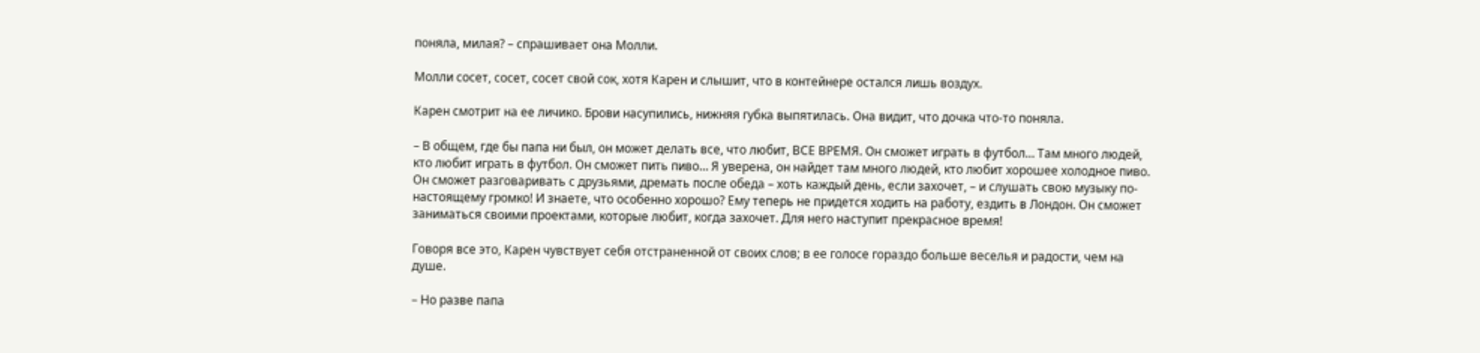поняла, милая? – спрашивает она Молли.

Молли сосет, сосет, сосет свой сок, хотя Карен и слышит, что в контейнере остался лишь воздух.

Карен смотрит на ее личико. Брови насупились, нижняя губка выпятилась. Она видит, что дочка что-то поняла.

– В общем, где бы папа ни был, он может делать все, что любит, ВСЕ ВРЕМЯ. Он сможет играть в футбол… Там много людей, кто любит играть в футбол. Он сможет пить пиво… Я уверена, он найдет там много людей, кто любит хорошее холодное пиво. Он сможет разговаривать с друзьями, дремать после обеда – хоть каждый день, если захочет, – и слушать свою музыку по-настоящему громко! И знаете, что особенно хорошо? Ему теперь не придется ходить на работу, ездить в Лондон. Он сможет заниматься своими проектами, которые любит, когда захочет. Для него наступит прекрасное время!

Говоря все это, Карен чувствует себя отстраненной от своих слов; в ее голосе гораздо больше веселья и радости, чем на душе.

– Но разве папа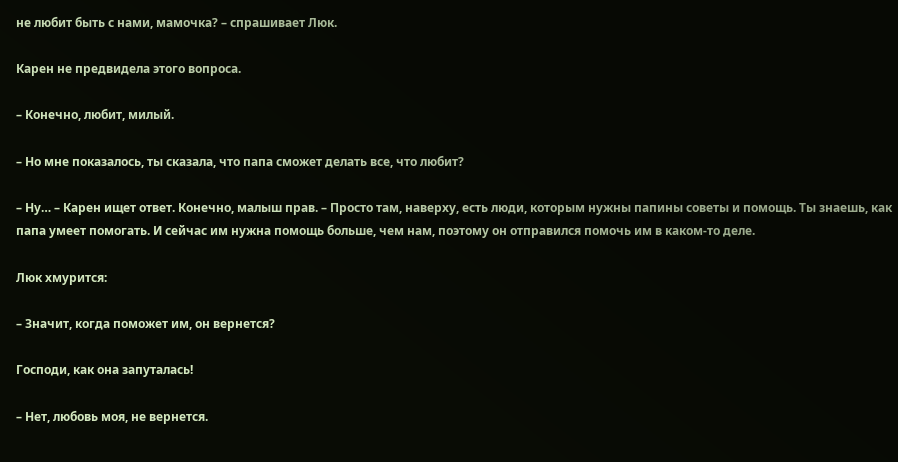не любит быть с нами, мамочка? – спрашивает Люк.

Карен не предвидела этого вопроса.

– Конечно, любит, милый.

– Но мне показалось, ты сказала, что папа сможет делать все, что любит?

– Ну… – Карен ищет ответ. Конечно, малыш прав. – Просто там, наверху, есть люди, которым нужны папины советы и помощь. Ты знаешь, как папа умеет помогать. И сейчас им нужна помощь больше, чем нам, поэтому он отправился помочь им в каком-то деле.

Люк хмурится:

– Значит, когда поможет им, он вернется?

Господи, как она запуталась!

– Нет, любовь моя, не вернется.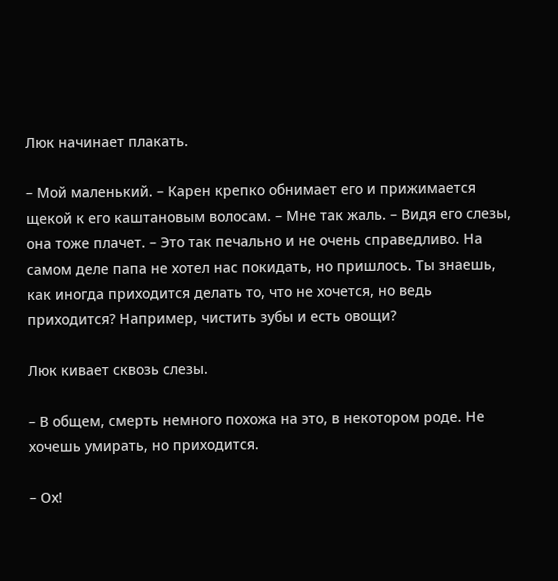Люк начинает плакать.

– Мой маленький. – Карен крепко обнимает его и прижимается щекой к его каштановым волосам. – Мне так жаль. – Видя его слезы, она тоже плачет. – Это так печально и не очень справедливо. На самом деле папа не хотел нас покидать, но пришлось. Ты знаешь, как иногда приходится делать то, что не хочется, но ведь приходится? Например, чистить зубы и есть овощи?

Люк кивает сквозь слезы.

– В общем, смерть немного похожа на это, в некотором роде. Не хочешь умирать, но приходится.

– Ох!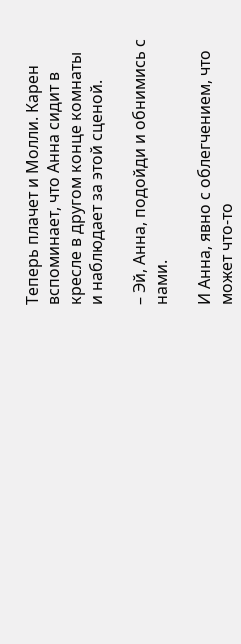Теперь плачет и Молли. Карен вспоминает, что Анна сидит в кресле в другом конце комнаты и наблюдает за этой сценой.

– Эй, Анна, подойди и обнимись с нами.

И Анна, явно с облегчением, что может что-то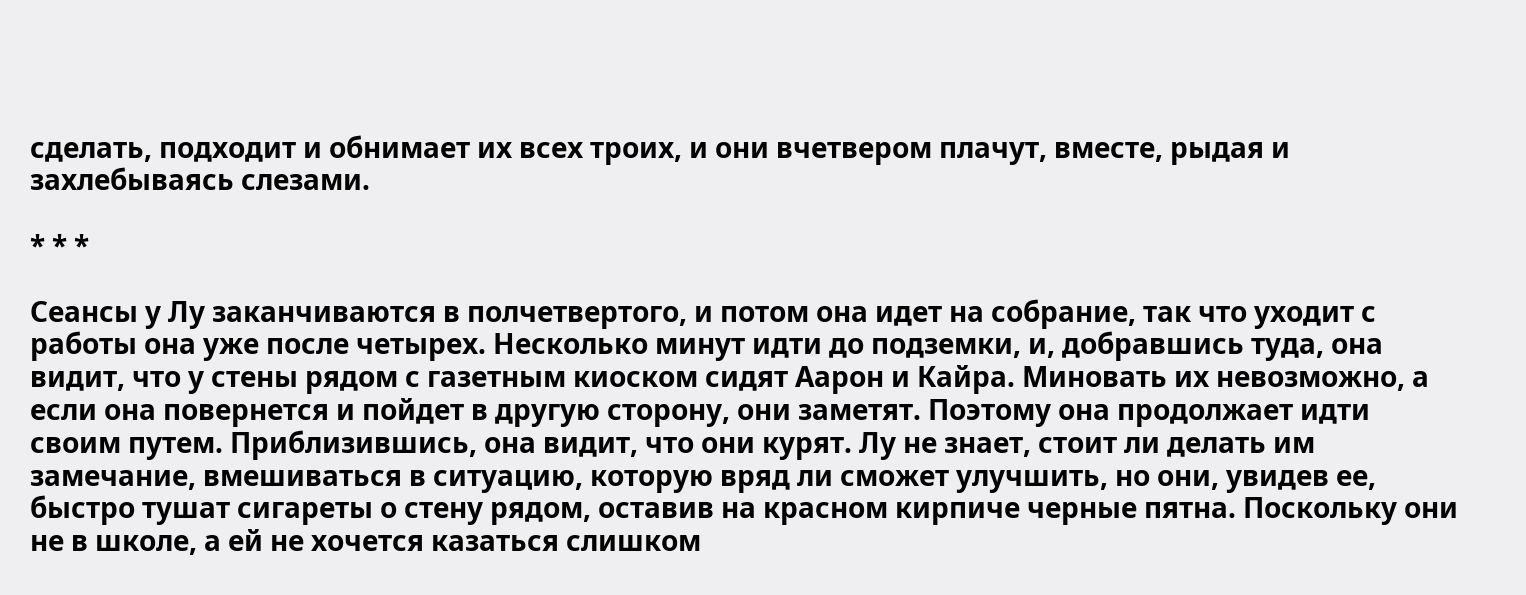сделать, подходит и обнимает их всех троих, и они вчетвером плачут, вместе, рыдая и захлебываясь слезами.

* * *

Сеансы у Лу заканчиваются в полчетвертого, и потом она идет на собрание, так что уходит с работы она уже после четырех. Несколько минут идти до подземки, и, добравшись туда, она видит, что у стены рядом с газетным киоском сидят Аарон и Кайра. Миновать их невозможно, а если она повернется и пойдет в другую сторону, они заметят. Поэтому она продолжает идти своим путем. Приблизившись, она видит, что они курят. Лу не знает, стоит ли делать им замечание, вмешиваться в ситуацию, которую вряд ли сможет улучшить, но они, увидев ее, быстро тушат сигареты о стену рядом, оставив на красном кирпиче черные пятна. Поскольку они не в школе, а ей не хочется казаться слишком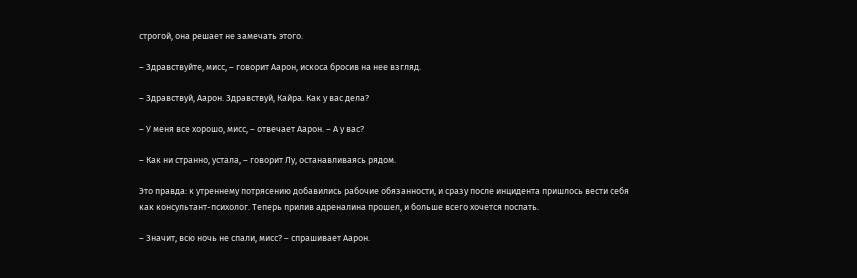строгой, она решает не замечать этого.

– Здравствуйте, мисс, – говорит Аарон, искоса бросив на нее взгляд.

– Здравствуй, Аарон. Здравствуй, Кайра. Как у вас дела?

– У меня все хорошо, мисс, – отвечает Аарон. – А у вас?

– Как ни странно, устала, – говорит Лу, останавливаясь рядом.

Это правда: к утреннему потрясению добавились рабочие обязанности, и сразу после инцидента пришлось вести себя как консультант-психолог. Теперь прилив адреналина прошел, и больше всего хочется поспать.

– Значит, всю ночь не спали, мисс? – спрашивает Аарон.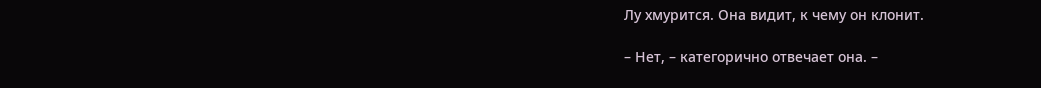Лу хмурится. Она видит, к чему он клонит.

– Нет, – категорично отвечает она. –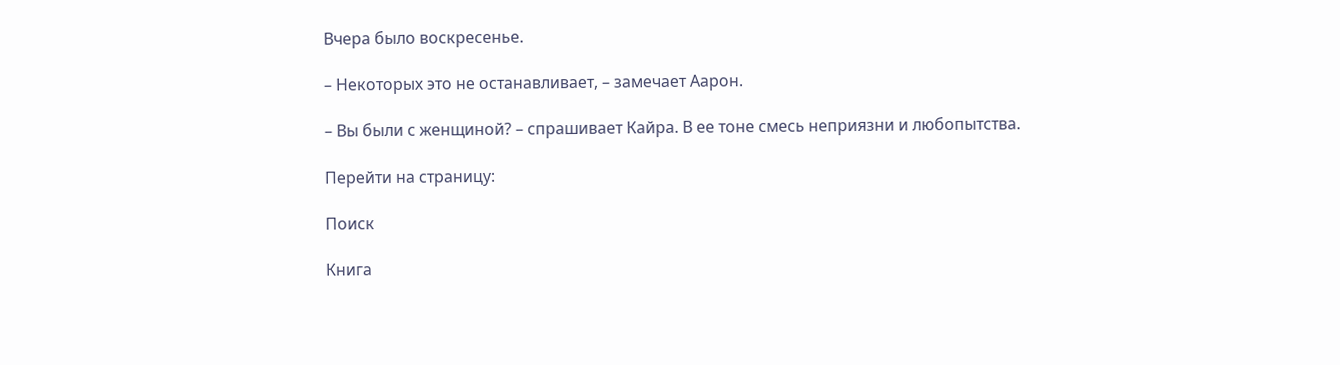Вчера было воскресенье.

– Некоторых это не останавливает, – замечает Аарон.

– Вы были с женщиной? – спрашивает Кайра. В ее тоне смесь неприязни и любопытства.

Перейти на страницу:

Поиск

Книга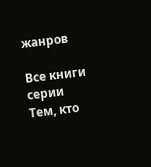жанров

Все книги серии Тем, кто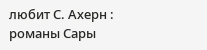любит С. Ахерн : романы Сары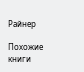Райнер

Похожие книги